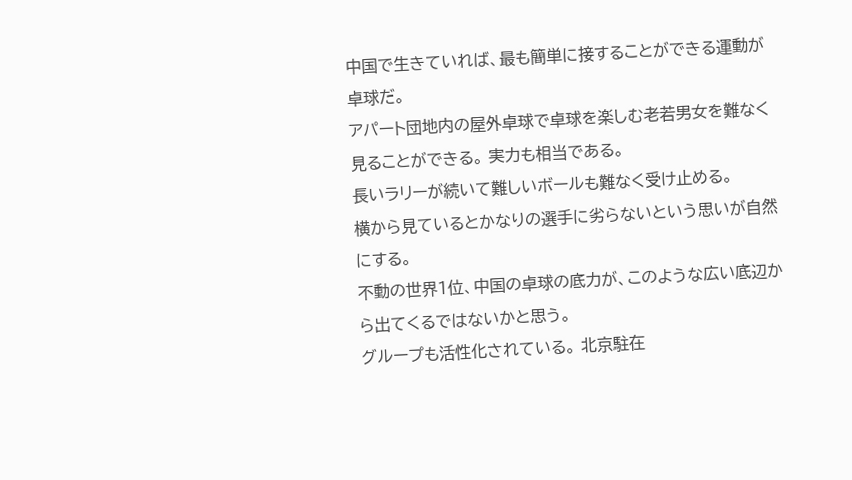中国で生きていれば、最も簡単に接することができる運動が卓球だ。
アパート団地内の屋外卓球で卓球を楽しむ老若男女を難なく見ることができる。 実力も相当である。
長いラリーが続いて難しいボールも難なく受け止める。
横から見ているとかなりの選手に劣らないという思いが自然にする。
不動の世界1位、中国の卓球の底力が、このような広い底辺から出てくるではないかと思う。
グループも活性化されている。 北京駐在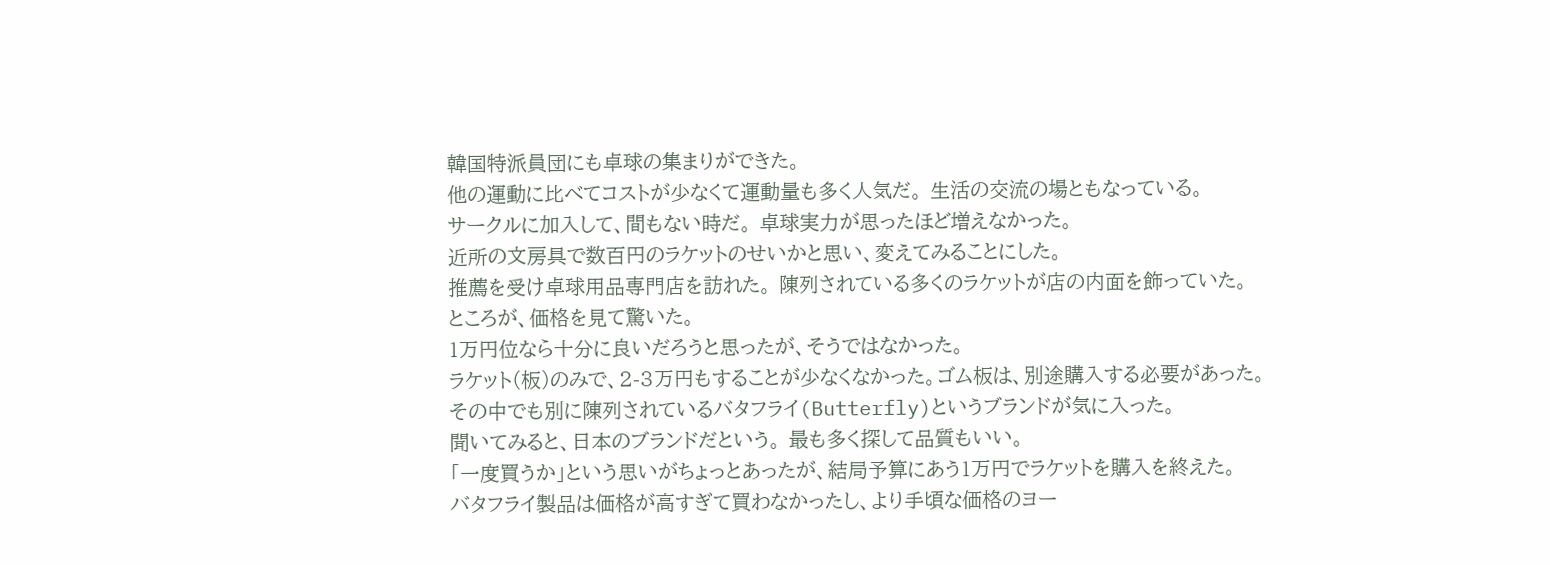韓国特派員団にも卓球の集まりができた。
他の運動に比べてコストが少なくて運動量も多く人気だ。 生活の交流の場ともなっている。
サークルに加入して、間もない時だ。 卓球実力が思ったほど増えなかった。
近所の文房具で数百円のラケットのせいかと思い、変えてみることにした。
推薦を受け卓球用品専門店を訪れた。 陳列されている多くのラケットが店の内面を飾っていた。
ところが、価格を見て驚いた。
1万円位なら十分に良いだろうと思ったが、そうではなかった。
ラケット(板)のみで、2-3万円もすることが少なくなかった。ゴム板は、別途購入する必要があった。
その中でも別に陳列されているバタフライ(Butterfly)というブランドが気に入った。
聞いてみると、日本のブランドだという。 最も多く探して品質もいい。
「一度買うか」という思いがちょっとあったが、結局予算にあう1万円でラケットを購入を終えた。
バタフライ製品は価格が高すぎて買わなかったし、より手頃な価格のヨー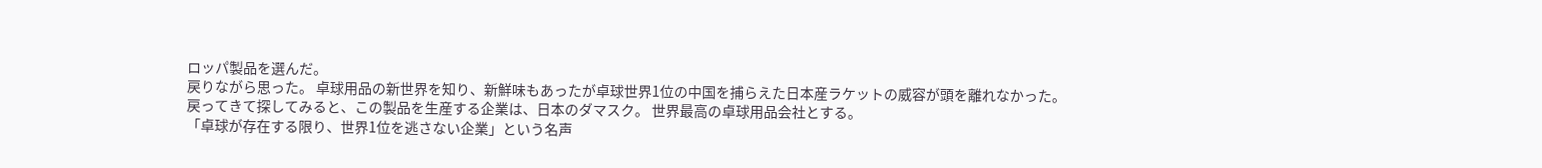ロッパ製品を選んだ。
戻りながら思った。 卓球用品の新世界を知り、新鮮味もあったが卓球世界1位の中国を捕らえた日本産ラケットの威容が頭を離れなかった。
戻ってきて探してみると、この製品を生産する企業は、日本のダマスク。 世界最高の卓球用品会社とする。
「卓球が存在する限り、世界1位を逃さない企業」という名声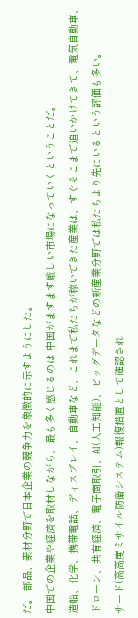だ。 部品、素材分野で日本企業の競争力を象徴的に示すようにした。
中国での企業や経済を取材しながら、最も多く感じるのは 中国がますます厳しい市場になっていくということだ。
造船、化学、携帯電話、ディスプレイ、自動車など、これまで私たちが稼いできた産業は、すぐそこまで追いかけてきて、電気自動車、ドローン、共有経済、電子商取引、AI(人工知能)、ビッグデータなどの新産業分野では私たちより先にいるという評価も多い。
サード(高高度ミサイル防衛システム)報復措置として確認され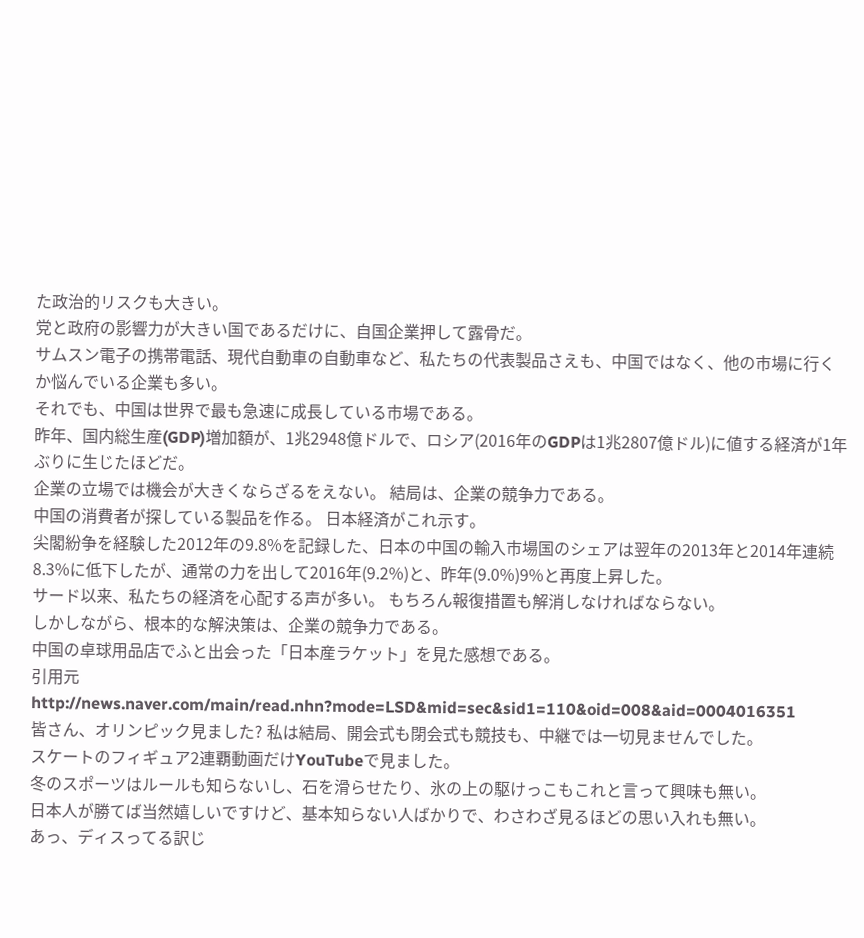た政治的リスクも大きい。
党と政府の影響力が大きい国であるだけに、自国企業押して露骨だ。
サムスン電子の携帯電話、現代自動車の自動車など、私たちの代表製品さえも、中国ではなく、他の市場に行くか悩んでいる企業も多い。
それでも、中国は世界で最も急速に成長している市場である。
昨年、国内総生産(GDP)増加額が、1兆2948億ドルで、ロシア(2016年のGDPは1兆2807億ドル)に値する経済が1年ぶりに生じたほどだ。
企業の立場では機会が大きくならざるをえない。 結局は、企業の競争力である。
中国の消費者が探している製品を作る。 日本経済がこれ示す。
尖閣紛争を経験した2012年の9.8%を記録した、日本の中国の輸入市場国のシェアは翌年の2013年と2014年連続8.3%に低下したが、通常の力を出して2016年(9.2%)と、昨年(9.0%)9%と再度上昇した。
サード以来、私たちの経済を心配する声が多い。 もちろん報復措置も解消しなければならない。
しかしながら、根本的な解決策は、企業の競争力である。
中国の卓球用品店でふと出会った「日本産ラケット」を見た感想である。
引用元 http://news.naver.com/main/read.nhn?mode=LSD&mid=sec&sid1=110&oid=008&aid=0004016351
皆さん、オリンピック見ました? 私は結局、開会式も閉会式も競技も、中継では一切見ませんでした。
スケートのフィギュア2連覇動画だけYouTubeで見ました。
冬のスポーツはルールも知らないし、石を滑らせたり、氷の上の駆けっこもこれと言って興味も無い。
日本人が勝てば当然嬉しいですけど、基本知らない人ばかりで、わさわざ見るほどの思い入れも無い。
あっ、ディスってる訳じ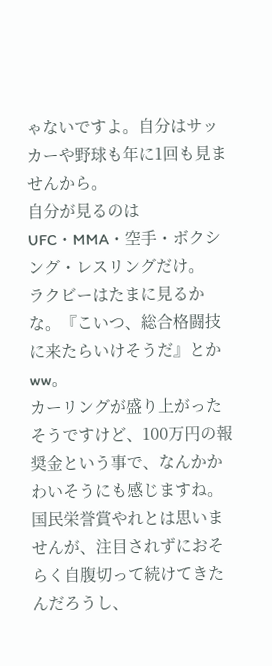ゃないですよ。自分はサッカーや野球も年に1回も見ませんから。
自分が見るのはUFC・MMA・空手・ボクシング・レスリングだけ。
ラクビーはたまに見るかな。『こいつ、総合格闘技に来たらいけそうだ』とかww。
カーリングが盛り上がったそうですけど、100万円の報奨金という事で、なんかかわいそうにも感じますね。
国民栄誉賞やれとは思いませんが、注目されずにおそらく自腹切って続けてきたんだろうし、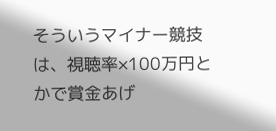そういうマイナー競技は、視聴率×100万円とかで賞金あげ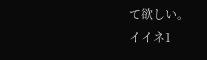て欲しい。
イイネ1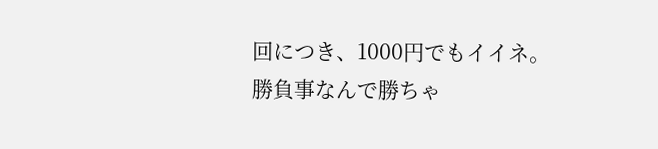回につき、1000円でもイイネ。
勝負事なんで勝ちゃ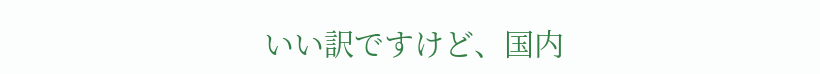いい訳ですけど、国内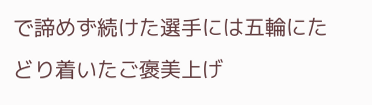で諦めず続けた選手には五輪にたどり着いたご褒美上げ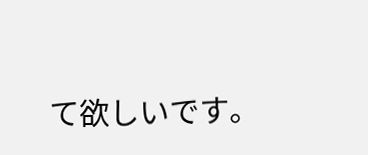て欲しいです。